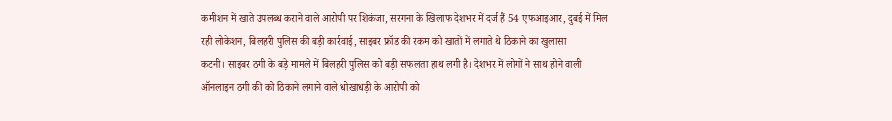कमीशन में खाते उपलब्ध कराने वाले आरोपी पर शिकंजा, सरगना के खिलाफ देशभर में दर्ज हैं 54 एफआइआर, दुबई में मिल रही लोकेशन, बिलहरी पुलिस की बड़ी कार्रवाई, साइबर फ्रॉड की रकम को खातों में लगाते थे ठिकाने का खुलासा
कटनी। साइबर ठगी के बड़े मामले में बिलहरी पुलिस को बड़ी सफलता हाथ लगी है। देशभर में लोगों ने साथ होने वाली ऑनलाइन ठगी की को ठिकाने लगाने वाले धोखाधड़ी के आरोपी को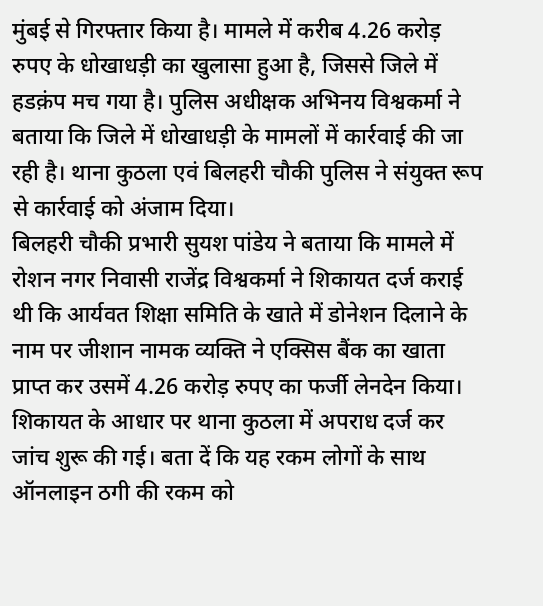मुंबई से गिरफ्तार किया है। मामले में करीब 4.26 करोड़ रुपए के धोखाधड़ी का खुलासा हुआ है, जिससे जिले में हडक़ंप मच गया है। पुलिस अधीक्षक अभिनय विश्वकर्मा ने बताया कि जिले में धोखाधड़ी के मामलों में कार्रवाई की जा रही है। थाना कुठला एवं बिलहरी चौकी पुलिस ने संयुक्त रूप से कार्रवाई को अंजाम दिया।
बिलहरी चौकी प्रभारी सुयश पांडेय ने बताया कि मामले में रोशन नगर निवासी राजेंद्र विश्वकर्मा ने शिकायत दर्ज कराई थी कि आर्यवत शिक्षा समिति के खाते में डोनेशन दिलाने के नाम पर जीशान नामक व्यक्ति ने एक्सिस बैंक का खाता प्राप्त कर उसमें 4.26 करोड़ रुपए का फर्जी लेनदेन किया। शिकायत के आधार पर थाना कुठला में अपराध दर्ज कर जांच शुरू की गई। बता दें कि यह रकम लोगों के साथ ऑनलाइन ठगी की रकम को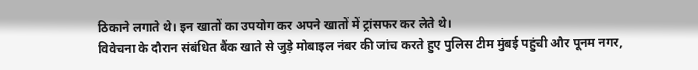ठिकाने लगाते थे। इन खातों का उपयोग कर अपने खातों में ट्रांसफर कर लेते थे।
विवेचना के दौरान संबंधित बैंक खाते से जुड़े मोबाइल नंबर की जांच करते हुए पुलिस टीम मुंबई पहुंची और पूनम नगर,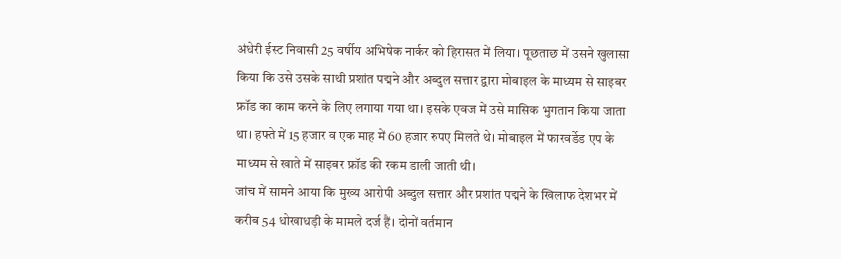अंधेरी ईस्ट निवासी 25 वर्षीय अभिषेक नार्कर को हिरासत में लिया। पूछताछ में उसने खुलासा किया कि उसे उसके साथी प्रशांत पद्मने और अब्दुल सत्तार द्वारा मोबाइल के माध्यम से साइबर फ्रॉड का काम करने के लिए लगाया गया था। इसके एवज में उसे मासिक भुगतान किया जाता था। हफ्ते में 15 हजार व एक माह में 60 हजार रुपए मिलते थे। मोबाइल में फारवर्डेड एप के माध्यम से खाते में साइबर फ्रॉड की रकम डाली जाती थी।
जांच में सामने आया कि मुख्य आरोपी अब्दुल सत्तार और प्रशांत पद्मने के खिलाफ देशभर में करीब 54 धोखाधड़ी के मामले दर्ज हैं। दोनों वर्तमान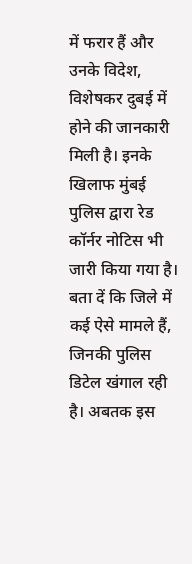में फरार हैं और उनके विदेश, विशेषकर दुबई में होने की जानकारी मिली है। इनके खिलाफ मुंबई पुलिस द्वारा रेड कॉर्नर नोटिस भी जारी किया गया है। बता दें कि जिले में कई ऐसे मामले हैं, जिनकी पुलिस डिटेल खंगाल रही है। अबतक इस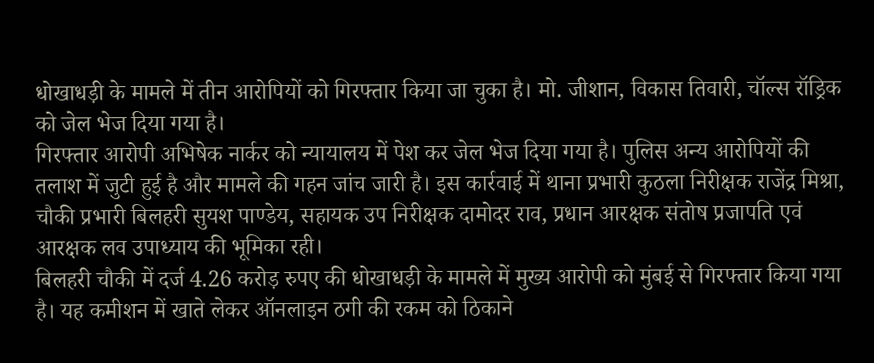धोखाधड़ी के मामले में तीन आरोपियों को गिरफ्तार किया जा चुका है। मो. जीशान, विकास तिवारी, चॉल्स रॉड्रिक को जेल भेज दिया गया है।
गिरफ्तार आरोपी अभिषेक नार्कर को न्यायालय में पेश कर जेल भेज दिया गया है। पुलिस अन्य आरोपियों की तलाश में जुटी हुई है और मामले की गहन जांच जारी है। इस कार्रवाई में थाना प्रभारी कुठला निरीक्षक राजेंद्र मिश्रा, चौकी प्रभारी बिलहरी सुयश पाण्डेय, सहायक उप निरीक्षक दामोदर राव, प्रधान आरक्षक संतोष प्रजापति एवं आरक्षक लव उपाध्याय की भूमिका रही।
बिलहरी चौकी में दर्ज 4.26 करोड़ रुपए की धोखाधड़ी के मामले में मुख्य आरोपी को मुंबई से गिरफ्तार किया गया है। यह कमीशन में खाते लेकर ऑनलाइन ठगी की रकम को ठिकाने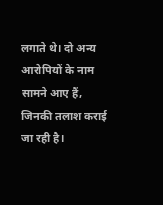लगाते थे। दो अन्य आरोपियों के नाम सामने आए हैं, जिनकी तलाश कराई जा रही है।